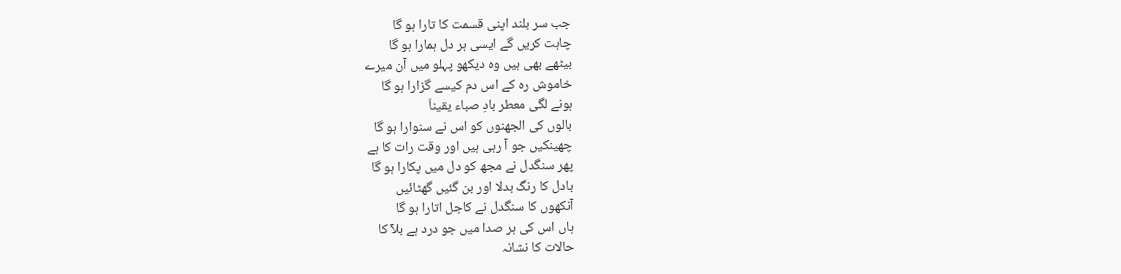جب سر بلند اپنی قسمت کا تارا ہو گا
چاہت کریں گے ایسی ہر دل ہمارا ہو گا
بیٹھے بھی ہیں وہ دیکھو پہلو میں آن میرے
خاموش رہ کے اس دم کیسے گزارا ہو گا
ہونے لگی معطر بادِ صباء یقیناَ
بالوں کی الجھنوں کو اس نے سنوارا ہو گا
چھینکیں جو آ رہی ہیں اور وقت رات کا ہے
پھر سنگدل نے مجھ کو دل میں پکارا ہو گا
بادل کا رنگ بدلا اور بن گئیں گھٹائیں
آنکھوں کا سنگدل نے کاجل اتارا ہو گا
ہاں اس کی ہر صدا میں جو درد ہے بلآ کا
حالات کا نشانہ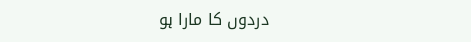دردوں کا مارا ہو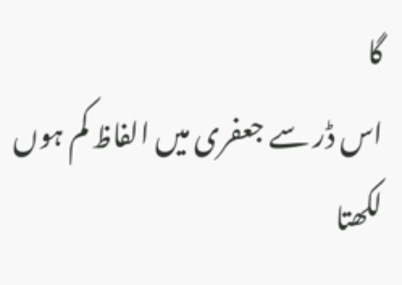گا
اس ڈر سے جعفری میں الفاظ کم ہوں لکھتا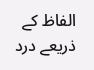الفاظ کے ذریعے درد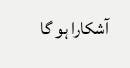آشکارا ہو گا